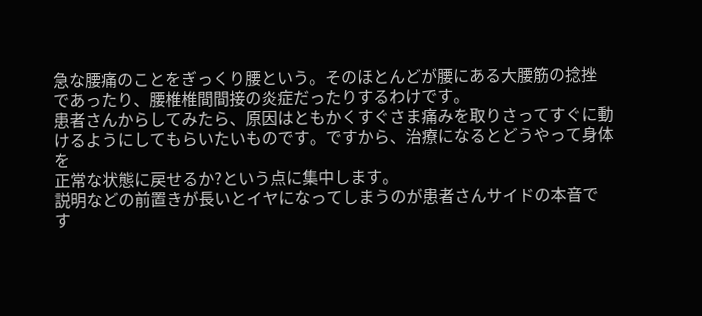急な腰痛のことをぎっくり腰という。そのほとんどが腰にある大腰筋の捻挫
であったり、腰椎椎間間接の炎症だったりするわけです。
患者さんからしてみたら、原因はともかくすぐさま痛みを取りさってすぐに動
けるようにしてもらいたいものです。ですから、治療になるとどうやって身体を
正常な状態に戻せるか?という点に集中します。
説明などの前置きが長いとイヤになってしまうのが患者さんサイドの本音で
す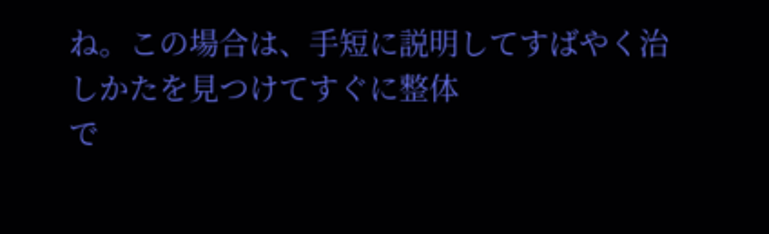ね。この場合は、手短に説明してすばやく治しかたを見つけてすぐに整体
で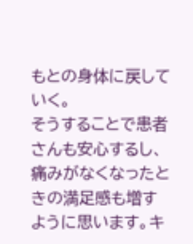もとの身体に戻していく。
そうすることで患者さんも安心するし、痛みがなくなったときの満足感も増す
ように思います。キ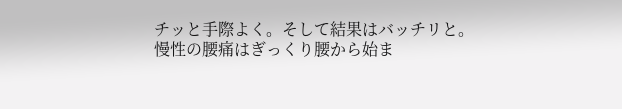チッと手際よく。そして結果はバッチリと。
慢性の腰痛はぎっくり腰から始ま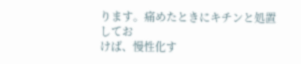ります。痛めたときにキチンと処置してお
けば、慢性化す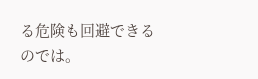る危険も回避できるのでは。